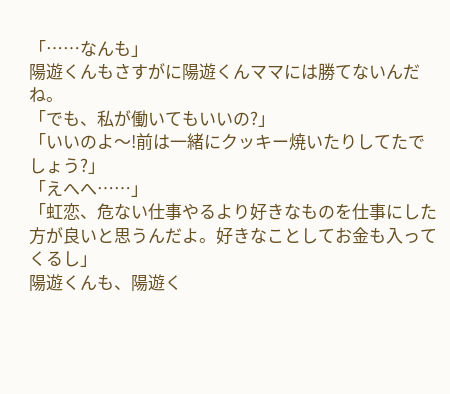「……なんも」
陽遊くんもさすがに陽遊くんママには勝てないんだね。
「でも、私が働いてもいいの?」
「いいのよ〜!前は一緒にクッキー焼いたりしてたでしょう?」
「えへへ……」
「虹恋、危ない仕事やるより好きなものを仕事にした方が良いと思うんだよ。好きなことしてお金も入ってくるし」
陽遊くんも、陽遊く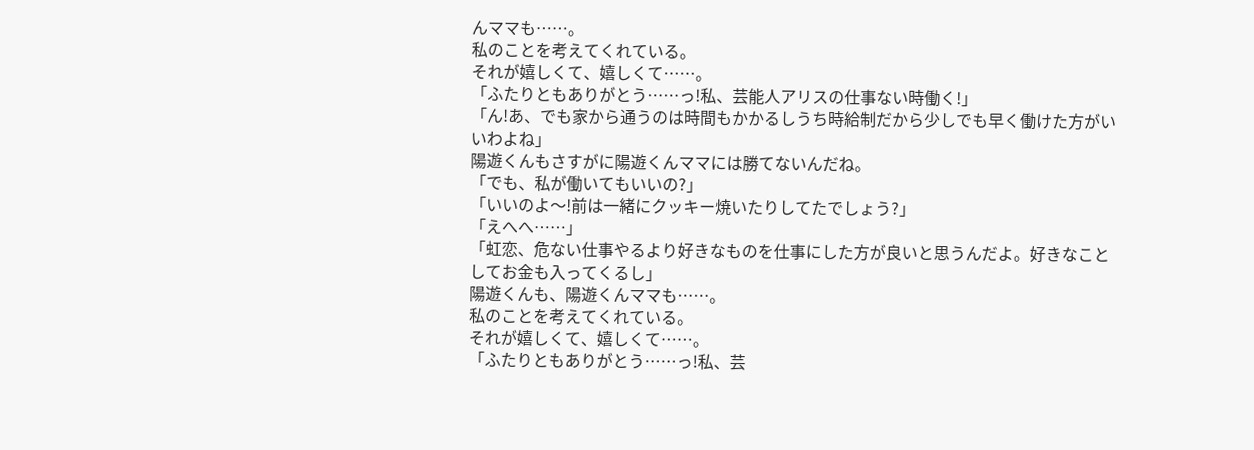んママも……。
私のことを考えてくれている。
それが嬉しくて、嬉しくて……。
「ふたりともありがとう……っ!私、芸能人アリスの仕事ない時働く!」
「ん!あ、でも家から通うのは時間もかかるしうち時給制だから少しでも早く働けた方がいいわよね」
陽遊くんもさすがに陽遊くんママには勝てないんだね。
「でも、私が働いてもいいの?」
「いいのよ〜!前は一緒にクッキー焼いたりしてたでしょう?」
「えへへ……」
「虹恋、危ない仕事やるより好きなものを仕事にした方が良いと思うんだよ。好きなことしてお金も入ってくるし」
陽遊くんも、陽遊くんママも……。
私のことを考えてくれている。
それが嬉しくて、嬉しくて……。
「ふたりともありがとう……っ!私、芸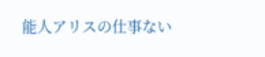能人アリスの仕事ない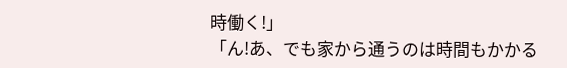時働く!」
「ん!あ、でも家から通うのは時間もかかる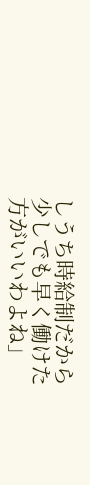しうち時給制だから少しでも早く働けた方がいいわよね」